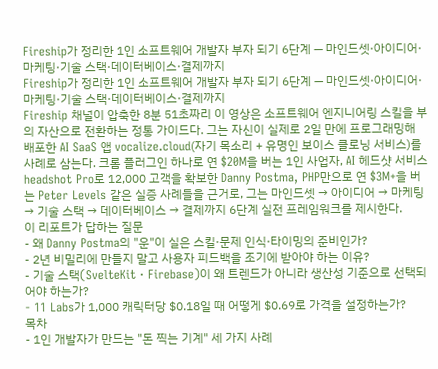Fireship가 정리한 1인 소프트웨어 개발자 부자 되기 6단계 — 마인드셋·아이디어·마케팅·기술 스택·데이터베이스·결제까지
Fireship가 정리한 1인 소프트웨어 개발자 부자 되기 6단계 — 마인드셋·아이디어·마케팅·기술 스택·데이터베이스·결제까지
Fireship 채널이 압축한 8분 51초짜리 이 영상은 소프트웨어 엔지니어링 스킬을 부의 자산으로 전환하는 정통 가이드다. 그는 자신이 실제로 2일 만에 프로그래밍해 배포한 AI SaaS 앱 vocalize.cloud(자기 목소리 + 유명인 보이스 클로닝 서비스)를 사례로 삼는다. 크롬 플러그인 하나로 연 $20M을 버는 1인 사업자, AI 헤드샷 서비스 headshot Pro로 12,000 고객을 확보한 Danny Postma, PHP만으로 연 $3M+을 버는 Peter Levels 같은 실증 사례들을 근거로, 그는 마인드셋 → 아이디어 → 마케팅 → 기술 스택 → 데이터베이스 → 결제까지 6단계 실전 프레임워크를 제시한다.
이 리포트가 답하는 질문
- 왜 Danny Postma의 "운"이 실은 스킬·문제 인식·타이밍의 준비인가?
- 2년 비밀리에 만들지 말고 사용자 피드백을 조기에 받아야 하는 이유?
- 기술 스택(SvelteKit · Firebase)이 왜 트렌드가 아니라 생산성 기준으로 선택되어야 하는가?
- 11 Labs가 1,000 캐릭터당 $0.18일 때 어떻게 $0.69로 가격을 설정하는가?
목차
- 1인 개발자가 만드는 "돈 찍는 기계" 세 가지 사례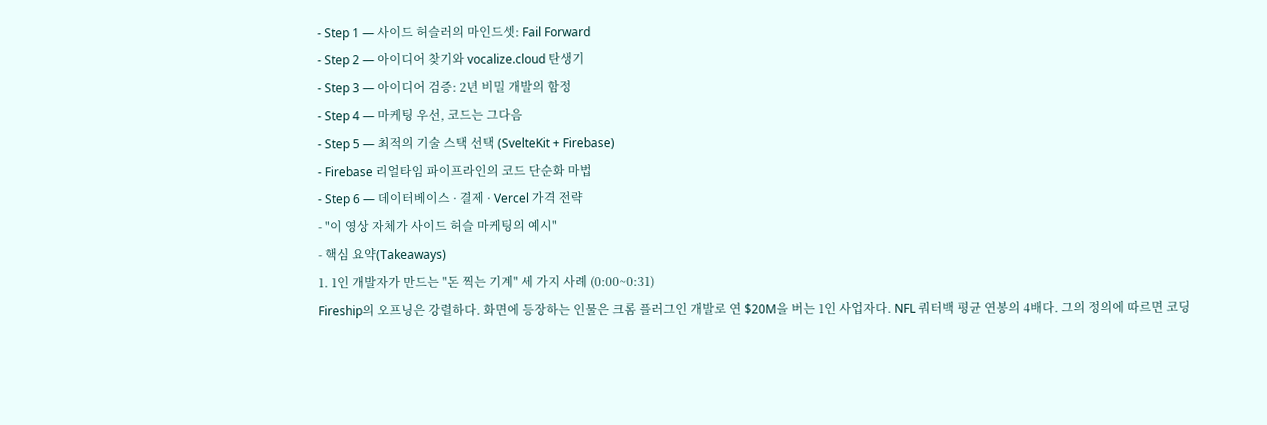- Step 1 — 사이드 허슬러의 마인드셋: Fail Forward
- Step 2 — 아이디어 찾기와 vocalize.cloud 탄생기
- Step 3 — 아이디어 검증: 2년 비밀 개발의 함정
- Step 4 — 마케팅 우선, 코드는 그다음
- Step 5 — 최적의 기술 스택 선택 (SvelteKit + Firebase)
- Firebase 리얼타임 파이프라인의 코드 단순화 마법
- Step 6 — 데이터베이스 · 결제 · Vercel 가격 전략
- "이 영상 자체가 사이드 허슬 마케팅의 예시"
- 핵심 요약(Takeaways)
1. 1인 개발자가 만드는 "돈 찍는 기계" 세 가지 사례 (0:00~0:31)
Fireship의 오프닝은 강렬하다. 화면에 등장하는 인물은 크롬 플러그인 개발로 연 $20M을 버는 1인 사업자다. NFL 쿼터백 평균 연봉의 4배다. 그의 정의에 따르면 코딩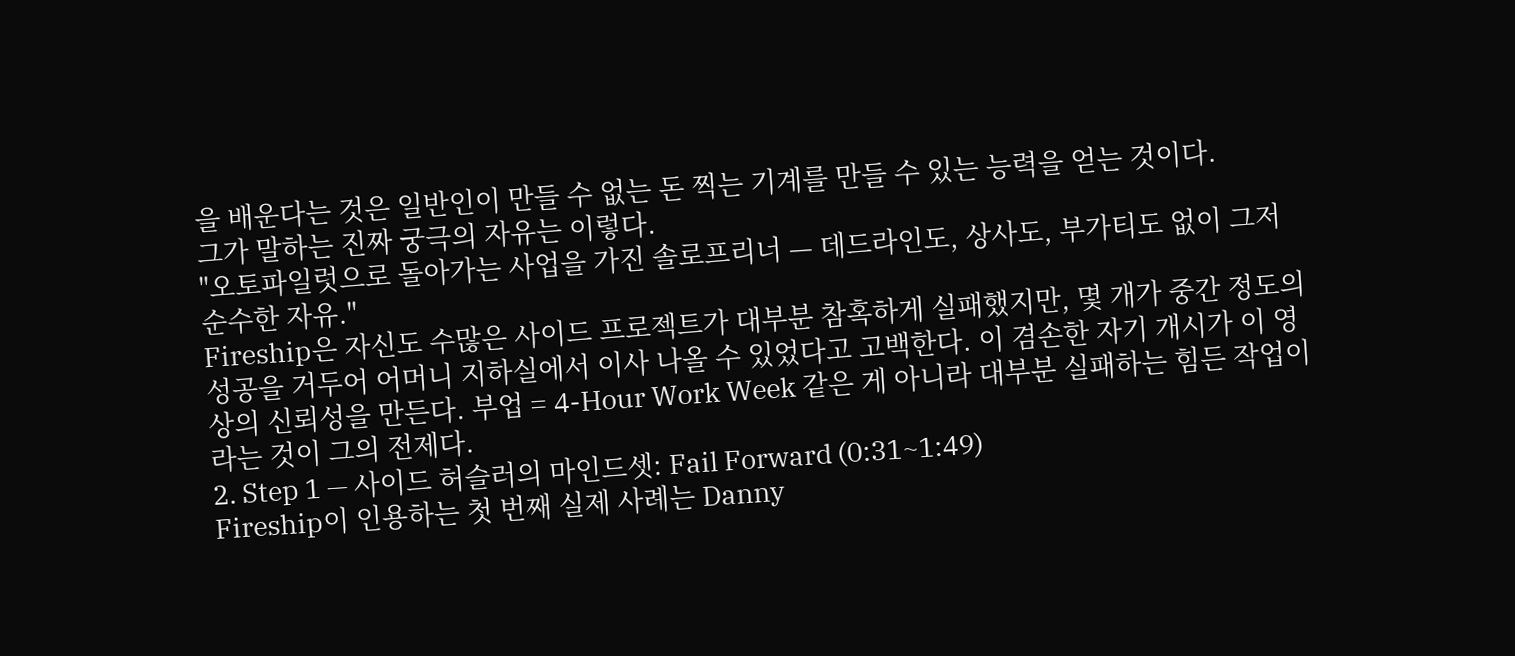을 배운다는 것은 일반인이 만들 수 없는 돈 찍는 기계를 만들 수 있는 능력을 얻는 것이다.
그가 말하는 진짜 궁극의 자유는 이렇다.
"오토파일럿으로 돌아가는 사업을 가진 솔로프리너 — 데드라인도, 상사도, 부가티도 없이 그저 순수한 자유."
Fireship은 자신도 수많은 사이드 프로젝트가 대부분 참혹하게 실패했지만, 몇 개가 중간 정도의 성공을 거두어 어머니 지하실에서 이사 나올 수 있었다고 고백한다. 이 겸손한 자기 개시가 이 영상의 신뢰성을 만든다. 부업 = 4-Hour Work Week 같은 게 아니라 대부분 실패하는 힘든 작업이라는 것이 그의 전제다.
2. Step 1 — 사이드 허슬러의 마인드셋: Fail Forward (0:31~1:49)
Fireship이 인용하는 첫 번째 실제 사례는 Danny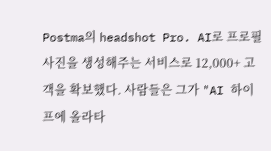Postma의 headshot Pro. AI로 프로필 사진을 생성해주는 서비스로 12,000+ 고객을 확보했다. 사람들은 그가 "AI 하이프에 올라타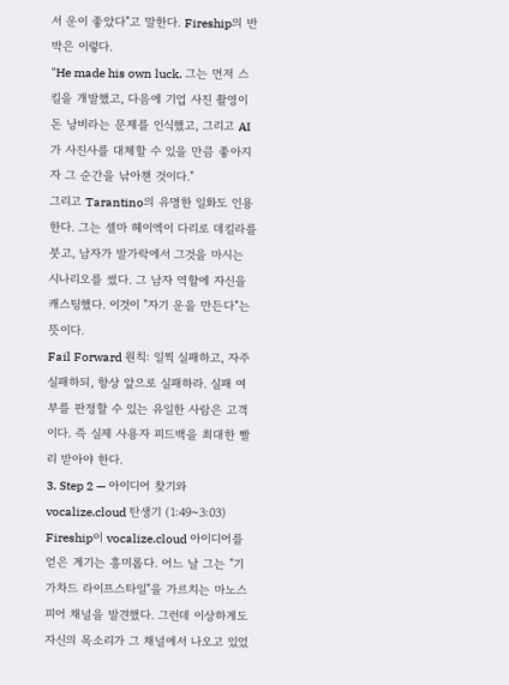서 운이 좋았다"고 말한다. Fireship의 반박은 이렇다.
"He made his own luck. 그는 먼저 스킬을 개발했고, 다음에 기업 사진 촬영이 돈 낭비라는 문제를 인식했고, 그리고 AI가 사진사를 대체할 수 있을 만큼 좋아지자 그 순간을 낚아챈 것이다."
그리고 Tarantino의 유명한 일화도 인용한다. 그는 셀마 헤이엑이 다리로 데킬라를 붓고, 남자가 발가락에서 그것을 마시는 시나리오를 썼다. 그 남자 역할에 자신을 캐스팅했다. 이것이 "자기 운을 만든다"는 뜻이다.
Fail Forward 원칙: 일찍 실패하고, 자주 실패하되, 항상 앞으로 실패하라. 실패 여부를 판정할 수 있는 유일한 사람은 고객이다. 즉 실제 사용자 피드백을 최대한 빨리 받아야 한다.
3. Step 2 — 아이디어 찾기와 vocalize.cloud 탄생기 (1:49~3:03)
Fireship이 vocalize.cloud 아이디어를 얻은 계기는 흥미롭다. 어느 날 그는 "기가차드 라이프스타일"을 가르치는 마노스피어 채널을 발견했다. 그런데 이상하게도 자신의 목소리가 그 채널에서 나오고 있었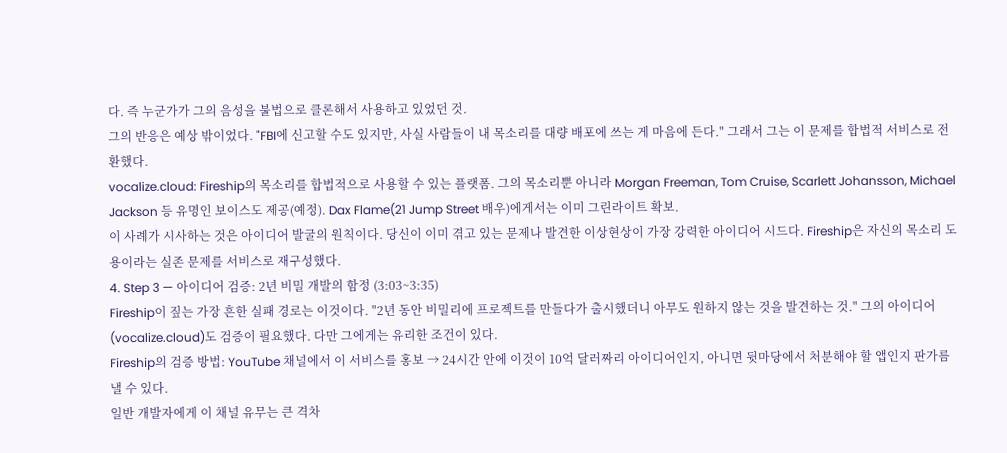다. 즉 누군가가 그의 음성을 불법으로 클론해서 사용하고 있었던 것.
그의 반응은 예상 밖이었다. "FBI에 신고할 수도 있지만, 사실 사람들이 내 목소리를 대량 배포에 쓰는 게 마음에 든다." 그래서 그는 이 문제를 합법적 서비스로 전환했다.
vocalize.cloud: Fireship의 목소리를 합법적으로 사용할 수 있는 플랫폼. 그의 목소리뿐 아니라 Morgan Freeman, Tom Cruise, Scarlett Johansson, Michael Jackson 등 유명인 보이스도 제공(예정). Dax Flame(21 Jump Street 배우)에게서는 이미 그린라이트 확보.
이 사례가 시사하는 것은 아이디어 발굴의 원칙이다. 당신이 이미 겪고 있는 문제나 발견한 이상현상이 가장 강력한 아이디어 시드다. Fireship은 자신의 목소리 도용이라는 실존 문제를 서비스로 재구성했다.
4. Step 3 — 아이디어 검증: 2년 비밀 개발의 함정 (3:03~3:35)
Fireship이 짚는 가장 흔한 실패 경로는 이것이다. "2년 동안 비밀리에 프로젝트를 만들다가 출시했더니 아무도 원하지 않는 것을 발견하는 것." 그의 아이디어(vocalize.cloud)도 검증이 필요했다. 다만 그에게는 유리한 조건이 있다.
Fireship의 검증 방법: YouTube 채널에서 이 서비스를 홍보 → 24시간 안에 이것이 10억 달러짜리 아이디어인지, 아니면 뒷마당에서 처분해야 할 앱인지 판가름 낼 수 있다.
일반 개발자에게 이 채널 유무는 큰 격차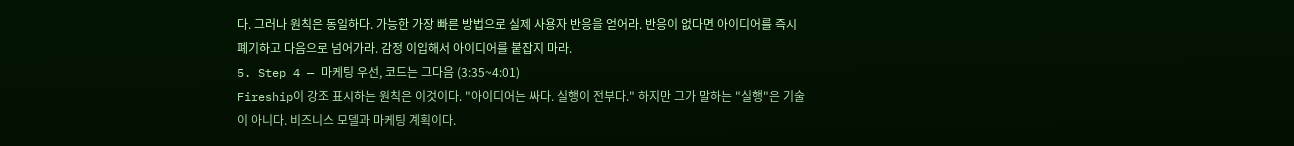다. 그러나 원칙은 동일하다. 가능한 가장 빠른 방법으로 실제 사용자 반응을 얻어라. 반응이 없다면 아이디어를 즉시 폐기하고 다음으로 넘어가라. 감정 이입해서 아이디어를 붙잡지 마라.
5. Step 4 — 마케팅 우선, 코드는 그다음 (3:35~4:01)
Fireship이 강조 표시하는 원칙은 이것이다. "아이디어는 싸다. 실행이 전부다." 하지만 그가 말하는 "실행"은 기술이 아니다. 비즈니스 모델과 마케팅 계획이다.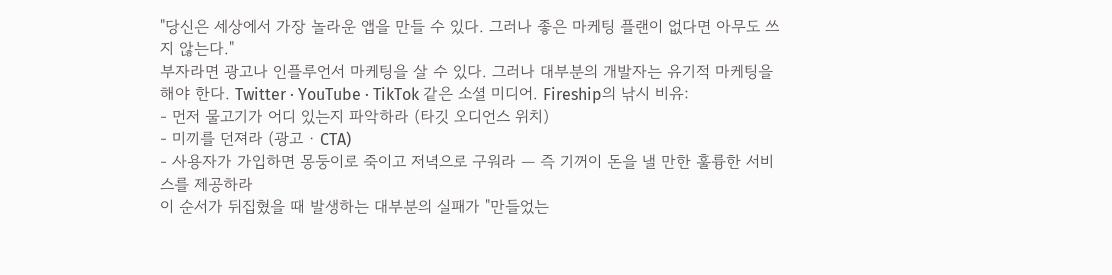"당신은 세상에서 가장 놀라운 앱을 만들 수 있다. 그러나 좋은 마케팅 플랜이 없다면 아무도 쓰지 않는다."
부자라면 광고나 인플루언서 마케팅을 살 수 있다. 그러나 대부분의 개발자는 유기적 마케팅을 해야 한다. Twitter · YouTube · TikTok 같은 소셜 미디어. Fireship의 낚시 비유:
- 먼저 물고기가 어디 있는지 파악하라 (타깃 오디언스 위치)
- 미끼를 던져라 (광고 · CTA)
- 사용자가 가입하면 몽둥이로 죽이고 저녁으로 구워라 — 즉 기꺼이 돈을 낼 만한 훌륭한 서비스를 제공하라
이 순서가 뒤집혔을 때 발생하는 대부분의 실패가 "만들었는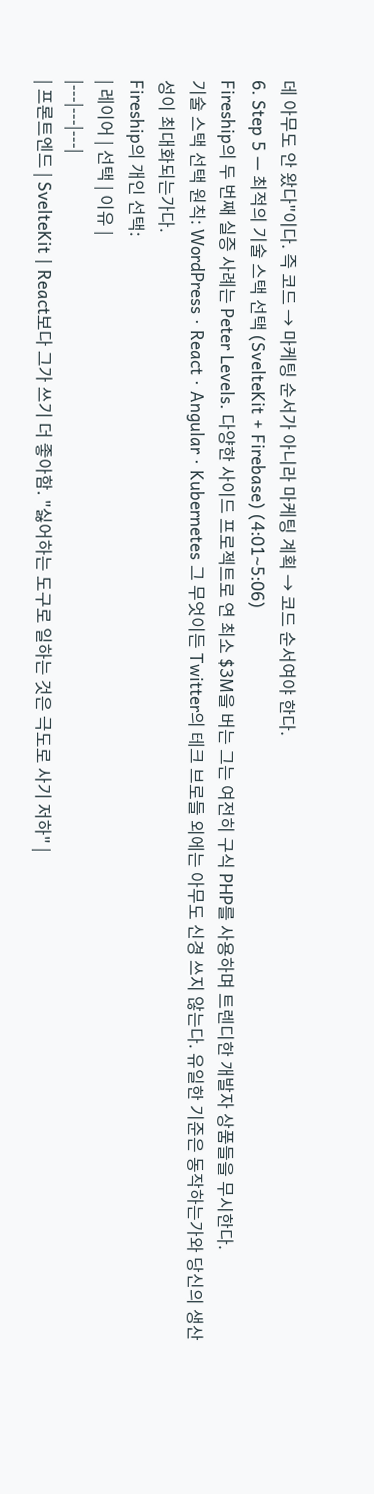데 아무도 안 왔다"이다. 즉 코드 → 마케팅 순서가 아니라 마케팅 계획 → 코드 순서여야 한다.
6. Step 5 — 최적의 기술 스택 선택 (SvelteKit + Firebase) (4:01~5:06)
Fireship의 두 번째 실증 사례는 Peter Levels. 다양한 사이드 프로젝트로 연 최소 $3M을 버는 그는 여전히 구식 PHP를 사용하며 트렌디한 개발자 상품들을 무시한다.
기술 스택 선택 원칙: WordPress · React · Angular · Kubernetes 그 무엇이든 Twitter의 테크 브로들 외에는 아무도 신경 쓰지 않는다. 유일한 기준은 동작하는가와 당신의 생산성이 최대화되는가다.
Fireship의 개인 선택:
| 레이어 | 선택 | 이유 |
|---|---|---|
| 프론트엔드 | SvelteKit | React보다 그가 쓰기 더 좋아함. "싫어하는 도구로 일하는 것은 극도로 사기 저하" |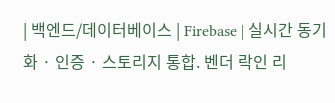| 백엔드/데이터베이스 | Firebase | 실시간 동기화 · 인증 · 스토리지 통합. 벤더 락인 리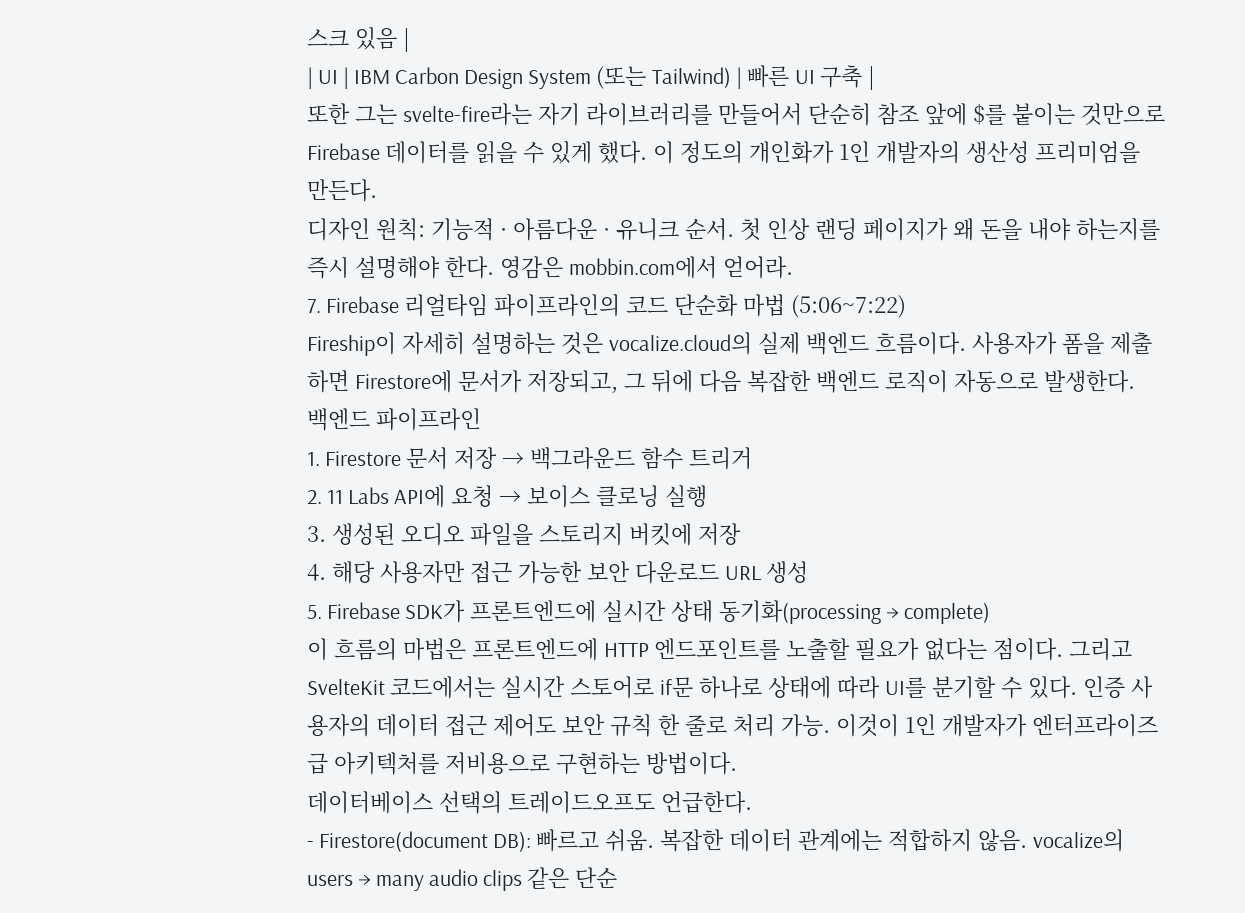스크 있음 |
| UI | IBM Carbon Design System (또는 Tailwind) | 빠른 UI 구축 |
또한 그는 svelte-fire라는 자기 라이브러리를 만들어서 단순히 참조 앞에 $를 붙이는 것만으로 Firebase 데이터를 읽을 수 있게 했다. 이 정도의 개인화가 1인 개발자의 생산성 프리미엄을 만든다.
디자인 원칙: 기능적 · 아름다운 · 유니크 순서. 첫 인상 랜딩 페이지가 왜 돈을 내야 하는지를 즉시 설명해야 한다. 영감은 mobbin.com에서 얻어라.
7. Firebase 리얼타임 파이프라인의 코드 단순화 마법 (5:06~7:22)
Fireship이 자세히 설명하는 것은 vocalize.cloud의 실제 백엔드 흐름이다. 사용자가 폼을 제출하면 Firestore에 문서가 저장되고, 그 뒤에 다음 복잡한 백엔드 로직이 자동으로 발생한다.
백엔드 파이프라인
1. Firestore 문서 저장 → 백그라운드 함수 트리거
2. 11 Labs API에 요청 → 보이스 클로닝 실행
3. 생성된 오디오 파일을 스토리지 버킷에 저장
4. 해당 사용자만 접근 가능한 보안 다운로드 URL 생성
5. Firebase SDK가 프론트엔드에 실시간 상태 동기화(processing → complete)
이 흐름의 마법은 프론트엔드에 HTTP 엔드포인트를 노출할 필요가 없다는 점이다. 그리고 SvelteKit 코드에서는 실시간 스토어로 if문 하나로 상태에 따라 UI를 분기할 수 있다. 인증 사용자의 데이터 접근 제어도 보안 규칙 한 줄로 처리 가능. 이것이 1인 개발자가 엔터프라이즈급 아키텍처를 저비용으로 구현하는 방법이다.
데이터베이스 선택의 트레이드오프도 언급한다.
- Firestore(document DB): 빠르고 쉬움. 복잡한 데이터 관계에는 적합하지 않음. vocalize의 users → many audio clips 같은 단순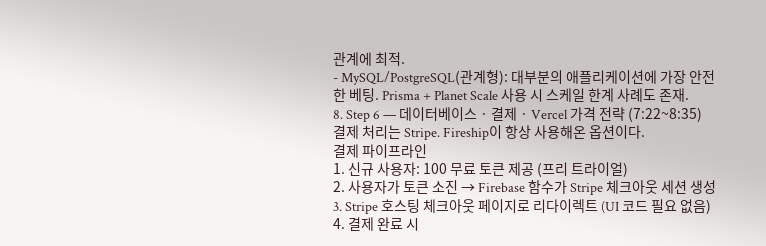관계에 최적.
- MySQL/PostgreSQL(관계형): 대부분의 애플리케이션에 가장 안전한 베팅. Prisma + Planet Scale 사용 시 스케일 한계 사례도 존재.
8. Step 6 — 데이터베이스 · 결제 · Vercel 가격 전략 (7:22~8:35)
결제 처리는 Stripe. Fireship이 항상 사용해온 옵션이다.
결제 파이프라인
1. 신규 사용자: 100 무료 토큰 제공 (프리 트라이얼)
2. 사용자가 토큰 소진 → Firebase 함수가 Stripe 체크아웃 세션 생성
3. Stripe 호스팅 체크아웃 페이지로 리다이렉트 (UI 코드 필요 없음)
4. 결제 완료 시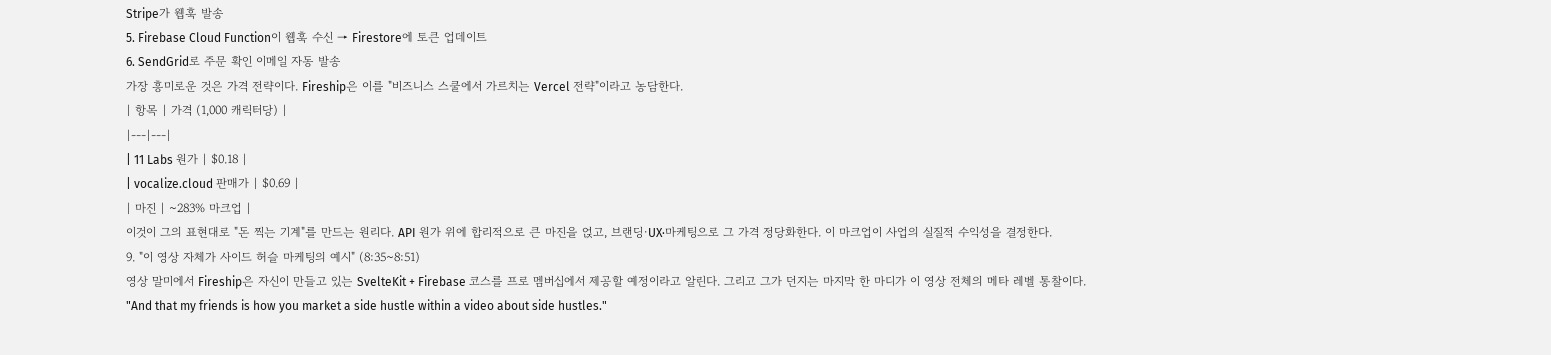Stripe가 웹훅 발송
5. Firebase Cloud Function이 웹훅 수신 → Firestore에 토큰 업데이트
6. SendGrid로 주문 확인 이메일 자동 발송
가장 흥미로운 것은 가격 전략이다. Fireship은 이를 "비즈니스 스쿨에서 가르치는 Vercel 전략"이라고 농담한다.
| 항목 | 가격 (1,000 캐릭터당) |
|---|---|
| 11 Labs 원가 | $0.18 |
| vocalize.cloud 판매가 | $0.69 |
| 마진 | ~283% 마크업 |
이것이 그의 표현대로 "돈 찍는 기계"를 만드는 원리다. API 원가 위에 합리적으로 큰 마진을 얹고, 브랜딩·UX·마케팅으로 그 가격 정당화한다. 이 마크업이 사업의 실질적 수익성을 결정한다.
9. "이 영상 자체가 사이드 허슬 마케팅의 예시" (8:35~8:51)
영상 말미에서 Fireship은 자신이 만들고 있는 SvelteKit + Firebase 코스를 프로 멤버십에서 제공할 예정이라고 알린다. 그리고 그가 던지는 마지막 한 마디가 이 영상 전체의 메타 레벨 통찰이다.
"And that my friends is how you market a side hustle within a video about side hustles."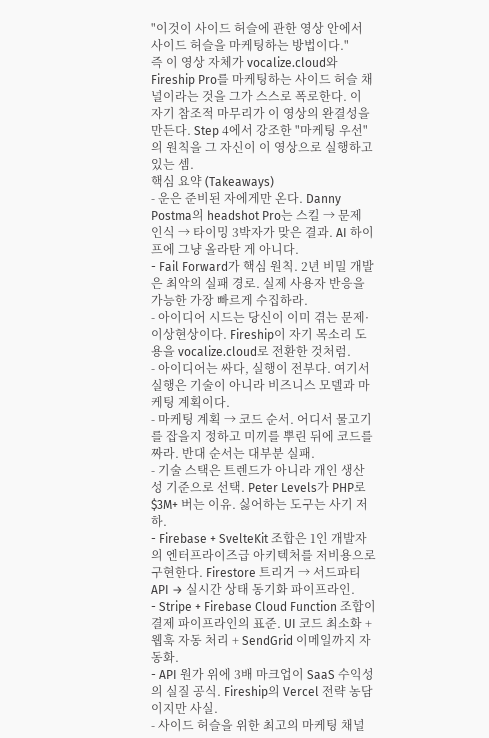"이것이 사이드 허슬에 관한 영상 안에서 사이드 허슬을 마케팅하는 방법이다."
즉 이 영상 자체가 vocalize.cloud와 Fireship Pro를 마케팅하는 사이드 허슬 채널이라는 것을 그가 스스로 폭로한다. 이 자기 참조적 마무리가 이 영상의 완결성을 만든다. Step 4에서 강조한 "마케팅 우선"의 원칙을 그 자신이 이 영상으로 실행하고 있는 셈.
핵심 요약 (Takeaways)
- 운은 준비된 자에게만 온다. Danny Postma의 headshot Pro는 스킬 → 문제 인식 → 타이밍 3박자가 맞은 결과. AI 하이프에 그냥 올라탄 게 아니다.
- Fail Forward가 핵심 원칙. 2년 비밀 개발은 최악의 실패 경로. 실제 사용자 반응을 가능한 가장 빠르게 수집하라.
- 아이디어 시드는 당신이 이미 겪는 문제·이상현상이다. Fireship이 자기 목소리 도용을 vocalize.cloud로 전환한 것처럼.
- 아이디어는 싸다, 실행이 전부다. 여기서 실행은 기술이 아니라 비즈니스 모델과 마케팅 계획이다.
- 마케팅 계획 → 코드 순서. 어디서 물고기를 잡을지 정하고 미끼를 뿌린 뒤에 코드를 짜라. 반대 순서는 대부분 실패.
- 기술 스택은 트렌드가 아니라 개인 생산성 기준으로 선택. Peter Levels가 PHP로 $3M+ 버는 이유. 싫어하는 도구는 사기 저하.
- Firebase + SvelteKit 조합은 1인 개발자의 엔터프라이즈급 아키텍처를 저비용으로 구현한다. Firestore 트리거 → 서드파티 API → 실시간 상태 동기화 파이프라인.
- Stripe + Firebase Cloud Function 조합이 결제 파이프라인의 표준. UI 코드 최소화 + 웹훅 자동 처리 + SendGrid 이메일까지 자동화.
- API 원가 위에 3배 마크업이 SaaS 수익성의 실질 공식. Fireship의 Vercel 전략 농담이지만 사실.
- 사이드 허슬을 위한 최고의 마케팅 채널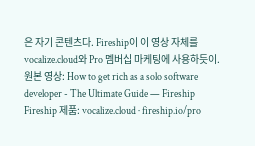은 자기 콘텐츠다. Fireship이 이 영상 자체를 vocalize.cloud와 Pro 멤버십 마케팅에 사용하듯이.
원본 영상: How to get rich as a solo software developer - The Ultimate Guide — Fireship
Fireship 제품: vocalize.cloud · fireship.io/pro